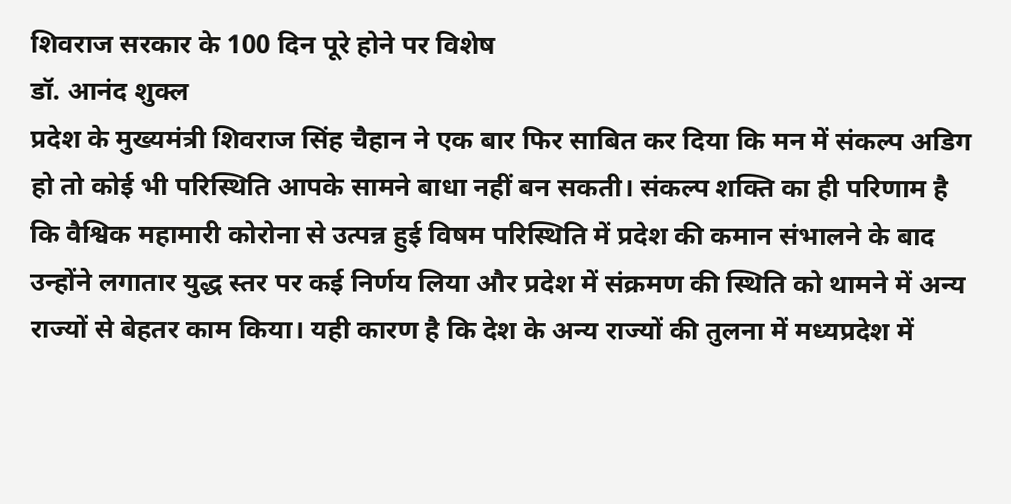शिवराज सरकार के 100 दिन पूरे होने पर विशेष
डॉ. आनंद शुक्ल
प्रदेश के मुख्यमंत्री शिवराज सिंह चैहान ने एक बार फिर साबित कर दिया कि मन में संकल्प अडिग हो तो कोई भी परिस्थिति आपके सामने बाधा नहीं बन सकती। संकल्प शक्ति का ही परिणाम है कि वैश्विक महामारी कोरोना से उत्पन्न हुई विषम परिस्थिति में प्रदेश की कमान संभालने के बाद उन्होंने लगातार युद्ध स्तर पर कई निर्णय लिया और प्रदेश में संक्रमण की स्थिति को थामने में अन्य राज्यों से बेहतर काम किया। यही कारण है कि देश के अन्य राज्यों की तुलना में मध्यप्रदेश में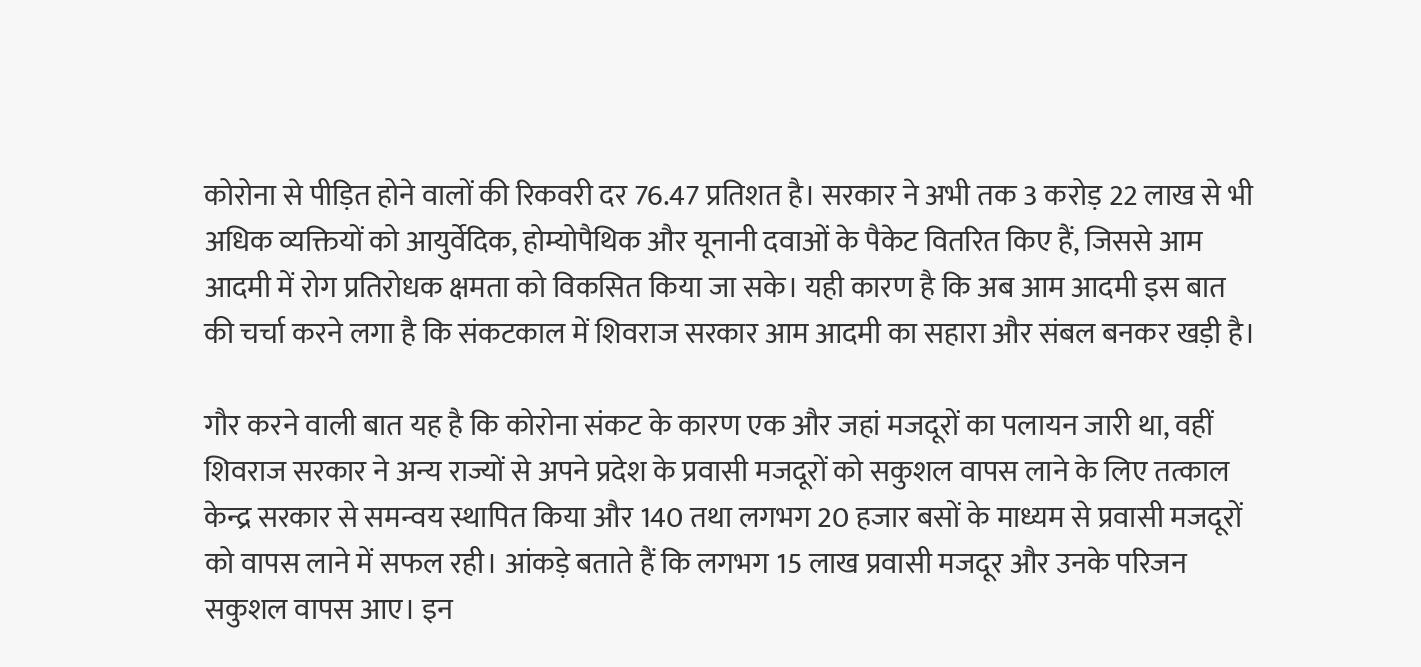कोरोना से पीड़ित होने वालों की रिकवरी दर 76.47 प्रतिशत है। सरकार ने अभी तक 3 करोड़ 22 लाख से भी अधिक व्यक्तियों को आयुर्वेदिक, होम्योपैथिक और यूनानी दवाओं के पैकेट वितरित किए हैं, जिससे आम आदमी में रोग प्रतिरोधक क्षमता को विकसित किया जा सके। यही कारण है कि अब आम आदमी इस बात की चर्चा करने लगा है कि संकटकाल में शिवराज सरकार आम आदमी का सहारा और संबल बनकर खड़ी है।

गौर करने वाली बात यह है कि कोरोना संकट के कारण एक और जहां मजदूरों का पलायन जारी था, वहीं शिवराज सरकार ने अन्य राज्यों से अपने प्रदेश के प्रवासी मजदूरों को सकुशल वापस लाने के लिए तत्काल केन्द्र सरकार से समन्वय स्थापित किया और 140 तथा लगभग 20 हजार बसों के माध्यम से प्रवासी मजदूरों को वापस लाने में सफल रही। आंकड़े बताते हैं कि लगभग 15 लाख प्रवासी मजदूर और उनके परिजन सकुशल वापस आए। इन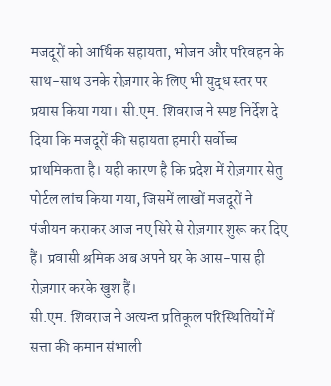मजदूरों को आर्थिक सहायता, भोजन और परिवहन के साथ-साथ उनके रोज़गार के लिए भी युद्ध स्तर पर प्रयास किया गया। सी.एम. शिवराज ने स्पष्ट निर्देश दे दिया कि मजदूरों की सहायता हमारी सर्वोच्च प्राथमिकता है। यही कारण है कि प्रदेश में रोज़गार सेतु पोर्टल लांच किया गया, जिसमें लाखों मजदूरों ने पंजीयन कराकर आज नए सिरे से रोज़गार शुरू कर दिए हैं। प्रवासी श्रमिक अब अपने घर के आस-पास ही रोज़गार करके खुश हैं।
सी.एम. शिवराज ने अत्यन्त प्रतिकूल परिस्थितियों में सत्ता की कमान संभाली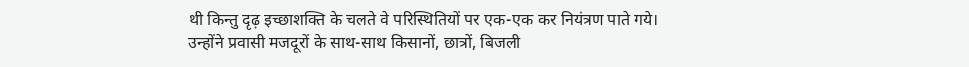थी किन्तु दृढ़ इच्छाशक्ति के चलते वे परिस्थितियों पर एक-एक कर नियंत्रण पाते गये। उन्होंने प्रवासी मजदूरों के साथ-साथ किसानों, छात्रों, बिजली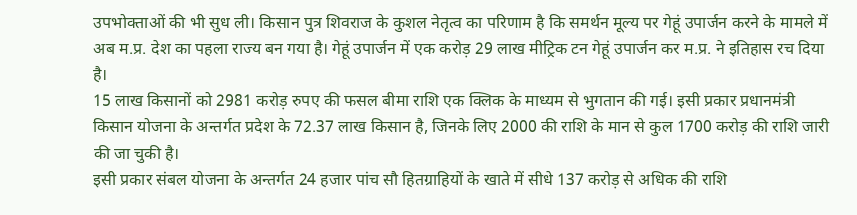उपभोक्ताओं की भी सुध ली। किसान पुत्र शिवराज के कुशल नेतृत्व का परिणाम है कि समर्थन मूल्य पर गेहूं उपार्जन करने के मामले में अब म.प्र. देश का पहला राज्य बन गया है। गेहूं उपार्जन में एक करोड़ 29 लाख मीट्रिक टन गेहूं उपार्जन कर म.प्र. ने इतिहास रच दिया है।
15 लाख किसानों को 2981 करोड़ रुपए की फसल बीमा राशि एक क्लिक के माध्यम से भुगतान की गई। इसी प्रकार प्रधानमंत्री किसान योजना के अन्तर्गत प्रदेश के 72.37 लाख किसान है, जिनके लिए 2000 की राशि के मान से कुल 1700 करोड़ की राशि जारी की जा चुकी है।
इसी प्रकार संबल योजना के अन्तर्गत 24 हजार पांच सौ हितग्राहियों के खाते में सीधे 137 करोड़ से अधिक की राशि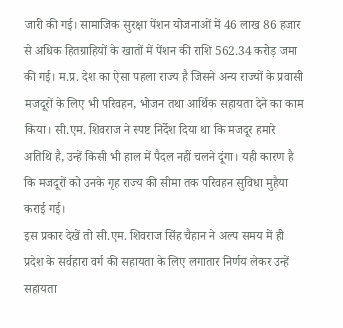जारी की गई। सामाजिक सुरक्षा पेंशन योजनाओं में 46 लाख 86 हजार से अधिक हितग्राहियों के खातों में पेंशन की राशि 562.34 करोड़ जमा की गई। म.प्र. देश का ऐसा पहला राज्य है जिसने अन्य राज्यों के प्रवासी मजदूरों के लिए भी परिवहन, भोजन तथा आर्थिक सहायता देने का काम किया। सी.एम. शिवराज ने स्पष्ट निर्देश दिया था कि मजदूर हमारे अतिथि है, उन्हें किसी भी हाल में पैदल नहीं चलने दूंगा। यही कारण है कि मजदूरों को उनके गृह राज्य की सीमा तक परिवहन सुविधा मुहैया कराई गई।
इस प्रकार देखें तो सी.एम. शिवराज सिंह चैहान ने अल्प समय में ही प्रदेश के सर्वहारा वर्ग की सहायता के लिए लगातार निर्णय लेकर उन्हें सहायता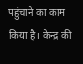पहुंचाने का काम किया है। केन्द्र की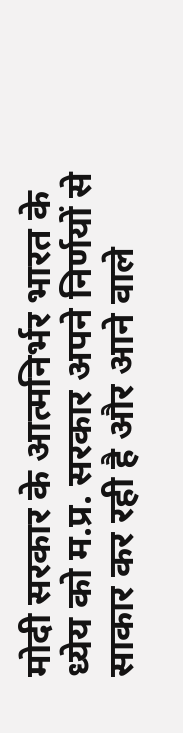मोदी सरकार के आत्मनिर्भर भारत के ध्येय को म.प्र. सरकार अपने निर्णयों से साकार कर रही है और आने वाले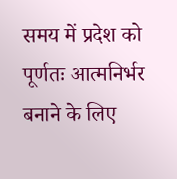समय में प्रदेश को पूर्णतः आत्मनिर्भर बनाने के लिए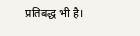प्रतिबद्ध भी है।